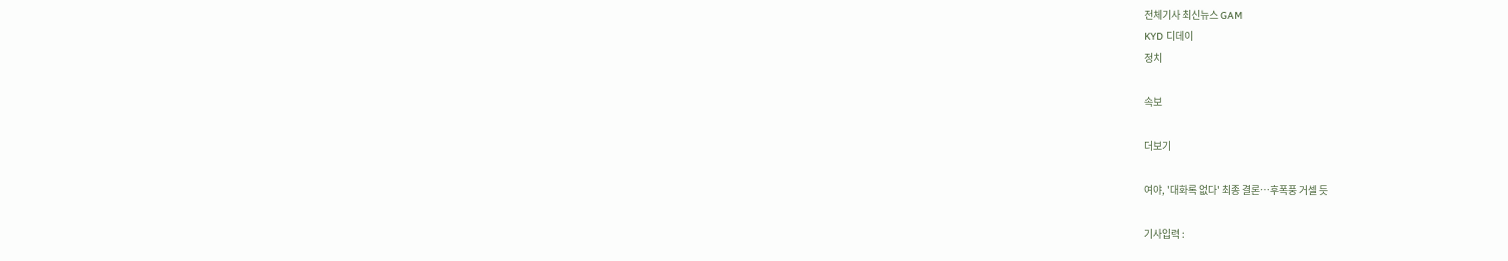전체기사 최신뉴스 GAM
KYD 디데이
정치

속보

더보기

여야, '대화록 없다' 최종 결론…후폭풍 거셀 듯

기사입력 :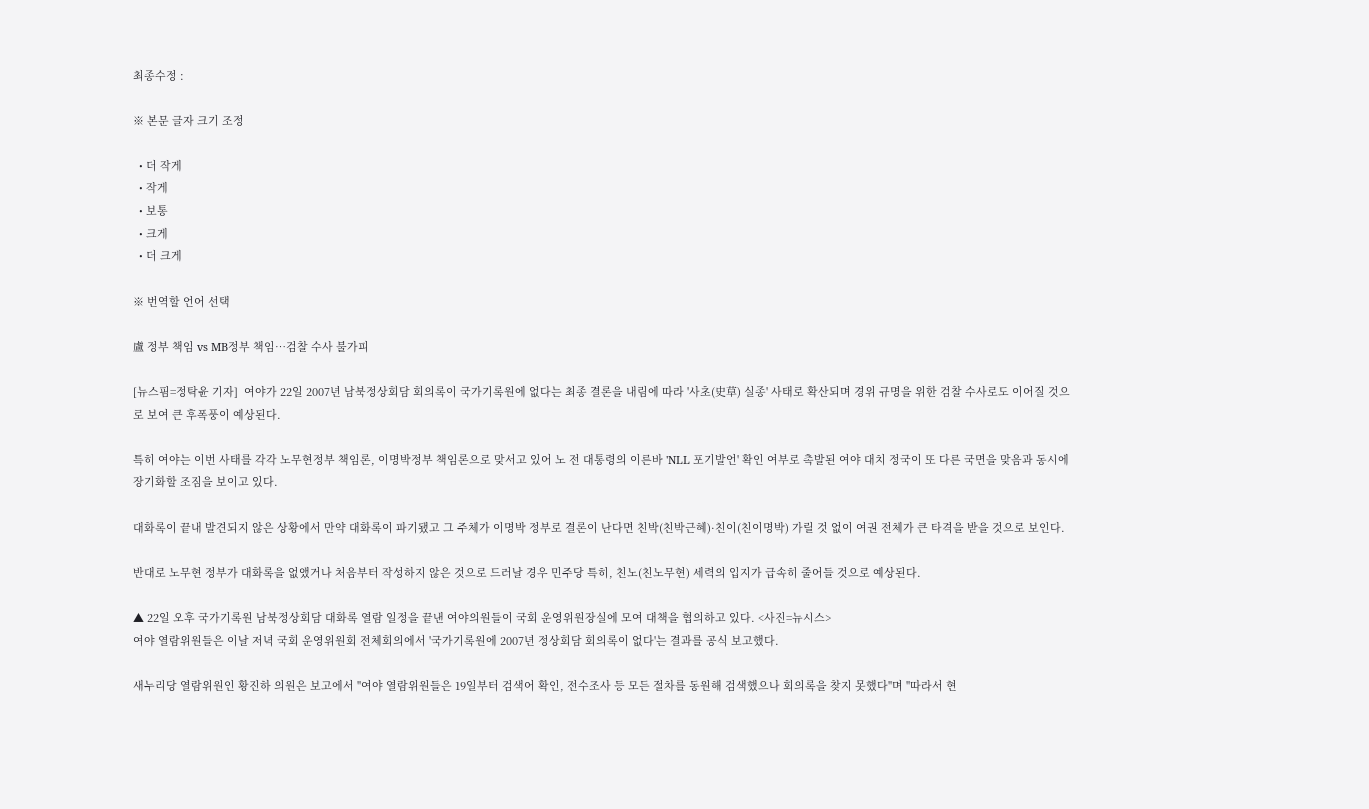최종수정 :

※ 본문 글자 크기 조정

  • 더 작게
  • 작게
  • 보통
  • 크게
  • 더 크게

※ 번역할 언어 선택

盧 정부 책임 vs MB정부 책임…검찰 수사 불가피

[뉴스핌=정탁윤 기자]  여야가 22일 2007년 남북정상회담 회의록이 국가기록원에 없다는 최종 결론을 내림에 따라 '사초(史草) 실종' 사태로 확산되며 경위 규명을 위한 검찰 수사로도 이어질 것으로 보여 큰 후폭풍이 예상된다.

특히 여야는 이번 사태를 각각 노무현정부 책임론, 이명박정부 책임론으로 맞서고 있어 노 전 대통령의 이른바 'NLL 포기발언' 확인 여부로 촉발된 여야 대치 정국이 또 다른 국면을 맞음과 동시에 장기화할 조짐을 보이고 있다.

대화록이 끝내 발견되지 않은 상황에서 만약 대화록이 파기됐고 그 주체가 이명박 정부로 결론이 난다면 친박(친박근혜)·친이(친이명박) 가릴 것 없이 여권 전체가 큰 타격을 받을 것으로 보인다.

반대로 노무현 정부가 대화록을 없앴거나 처음부터 작성하지 않은 것으로 드러날 경우 민주당 특히, 친노(친노무현) 세력의 입지가 급속히 줄어들 것으로 예상된다.

▲ 22일 오후 국가기록원 남북정상회담 대화록 열람 일정을 끝낸 여야의원들이 국회 운영위원장실에 모여 대책을 협의하고 있다. <사진=뉴시스>
여야 열람위원들은 이날 저녁 국회 운영위원회 전체회의에서 '국가기록원에 2007년 정상회담 회의록이 없다'는 결과를 공식 보고했다.

새누리당 열람위원인 황진하 의원은 보고에서 "여야 열람위원들은 19일부터 검색어 확인, 전수조사 등 모든 절차를 동원해 검색했으나 회의록을 찾지 못했다"며 "따라서 현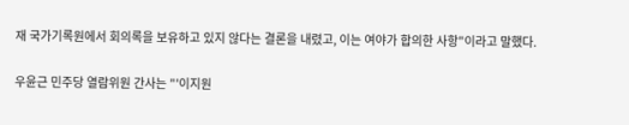재 국가기록원에서 회의록을 보유하고 있지 않다는 결론을 내렸고, 이는 여야가 합의한 사항"이라고 말했다.

우윤근 민주당 열람위원 간사는 "'이지원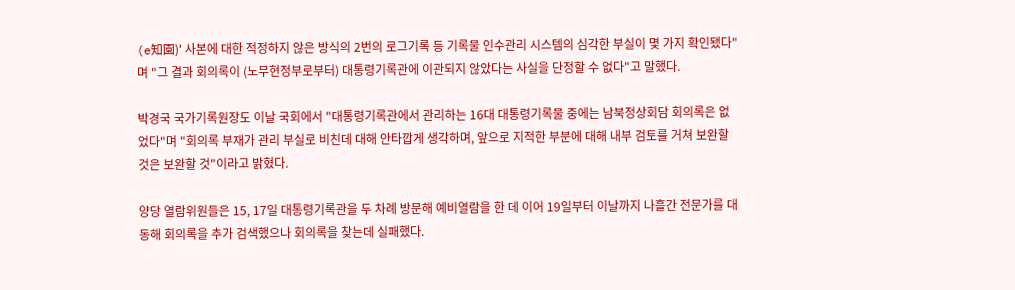(e知園)' 사본에 대한 적정하지 않은 방식의 2번의 로그기록 등 기록물 인수관리 시스템의 심각한 부실이 몇 가지 확인됐다"며 "그 결과 회의록이 (노무현정부로부터) 대통령기록관에 이관되지 않았다는 사실을 단정할 수 없다"고 말했다.

박경국 국가기록원장도 이날 국회에서 "대통령기록관에서 관리하는 16대 대통령기록물 중에는 남북정상회담 회의록은 없었다"며 "회의록 부재가 관리 부실로 비친데 대해 안타깝게 생각하며, 앞으로 지적한 부분에 대해 내부 검토를 거쳐 보완할 것은 보완할 것"이라고 밝혔다.

양당 열람위원들은 15, 17일 대통령기록관을 두 차례 방문해 예비열람을 한 데 이어 19일부터 이날까지 나흘간 전문가를 대동해 회의록을 추가 검색했으나 회의록을 찾는데 실패했다.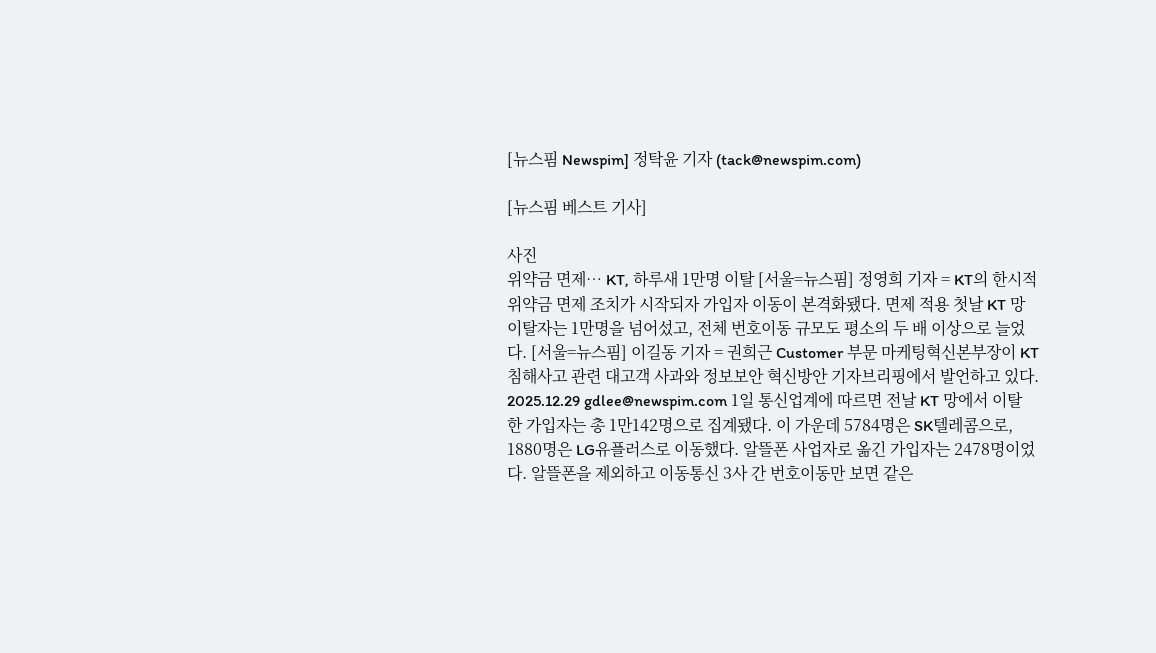[뉴스핌 Newspim] 정탁윤 기자 (tack@newspim.com)

[뉴스핌 베스트 기사]

사진
위약금 면제… KT, 하루새 1만명 이탈 [서울=뉴스핌] 정영희 기자 = KT의 한시적 위약금 면제 조치가 시작되자 가입자 이동이 본격화됐다. 면제 적용 첫날 KT 망 이탈자는 1만명을 넘어섰고, 전체 번호이동 규모도 평소의 두 배 이상으로 늘었다. [서울=뉴스핌] 이길동 기자 = 권희근 Customer 부문 마케팅혁신본부장이 KT침해사고 관련 대고객 사과와 정보보안 혁신방안 기자브리핑에서 발언하고 있다. 2025.12.29 gdlee@newspim.com 1일 통신업계에 따르면 전날 KT 망에서 이탈한 가입자는 총 1만142명으로 집계됐다. 이 가운데 5784명은 SK텔레콤으로, 1880명은 LG유플러스로 이동했다. 알뜰폰 사업자로 옮긴 가입자는 2478명이었다. 알뜰폰을 제외하고 이동통신 3사 간 번호이동만 보면 같은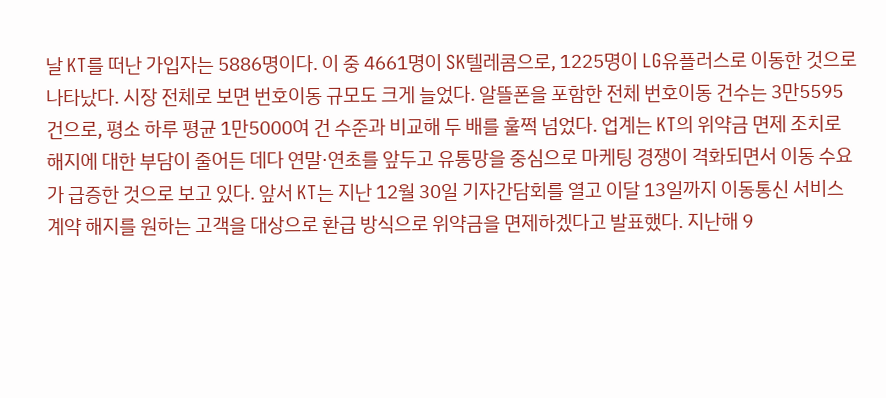날 KT를 떠난 가입자는 5886명이다. 이 중 4661명이 SK텔레콤으로, 1225명이 LG유플러스로 이동한 것으로 나타났다. 시장 전체로 보면 번호이동 규모도 크게 늘었다. 알뜰폰을 포함한 전체 번호이동 건수는 3만5595건으로, 평소 하루 평균 1만5000여 건 수준과 비교해 두 배를 훌쩍 넘었다. 업계는 KT의 위약금 면제 조치로 해지에 대한 부담이 줄어든 데다 연말·연초를 앞두고 유통망을 중심으로 마케팅 경쟁이 격화되면서 이동 수요가 급증한 것으로 보고 있다. 앞서 KT는 지난 12월 30일 기자간담회를 열고 이달 13일까지 이동통신 서비스 계약 해지를 원하는 고객을 대상으로 환급 방식으로 위약금을 면제하겠다고 발표했다. 지난해 9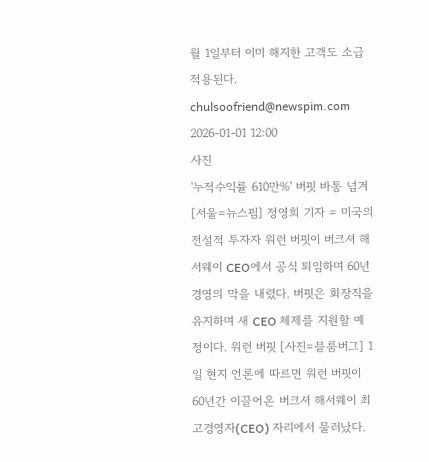월 1일부터 이미 해지한 고객도 소급 적용된다. chulsoofriend@newspim.com 2026-01-01 12:00
사진
'누적수익률 610만%' 버핏 바통 넘겨 [서울=뉴스핌] 정영희 기자 = 미국의 전설적 투자자 워런 버핏이 버크셔 해서웨이 CEO에서 공식 퇴임하며 60년 경영의 막을 내렸다. 버핏은 회장직을 유지하며 새 CEO 체제를 지원할 예정이다. 워런 버핏 [사진=블룸버그] 1일 현지 언론에 따르면 워런 버핏이 60년간 이끌어온 버크셔 해서웨이 최고경영자(CEO) 자리에서 물러났다.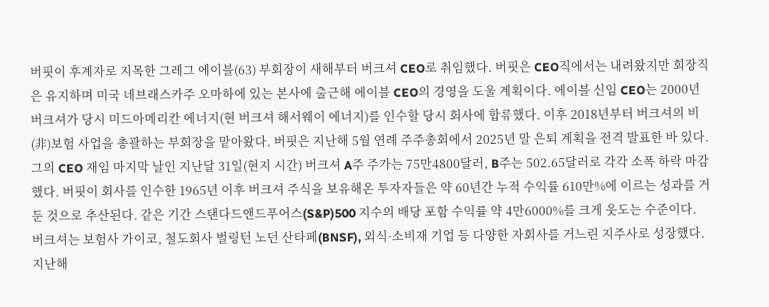버핏이 후계자로 지목한 그레그 에이블(63) 부회장이 새해부터 버크셔 CEO로 취임했다. 버핏은 CEO직에서는 내려왔지만 회장직은 유지하며 미국 네브래스카주 오마하에 있는 본사에 출근해 에이블 CEO의 경영을 도울 계획이다. 에이블 신임 CEO는 2000년 버크셔가 당시 미드아메리칸 에너지(현 버크셔 해서웨이 에너지)를 인수할 당시 회사에 합류했다. 이후 2018년부터 버크셔의 비(非)보험 사업을 총괄하는 부회장을 맡아왔다. 버핏은 지난해 5월 연례 주주총회에서 2025년 말 은퇴 계획을 전격 발표한 바 있다. 그의 CEO 재임 마지막 날인 지난달 31일(현지 시간) 버크셔 A주 주가는 75만4800달러, B주는 502.65달러로 각각 소폭 하락 마감했다. 버핏이 회사를 인수한 1965년 이후 버크셔 주식을 보유해온 투자자들은 약 60년간 누적 수익률 610만%에 이르는 성과를 거둔 것으로 추산된다. 같은 기간 스탠다드앤드푸어스(S&P)500 지수의 배당 포함 수익률 약 4만6000%를 크게 웃도는 수준이다. 버크셔는 보험사 가이코, 철도회사 벌링턴 노던 산타페(BNSF), 외식·소비재 기업 등 다양한 자회사를 거느린 지주사로 성장했다. 지난해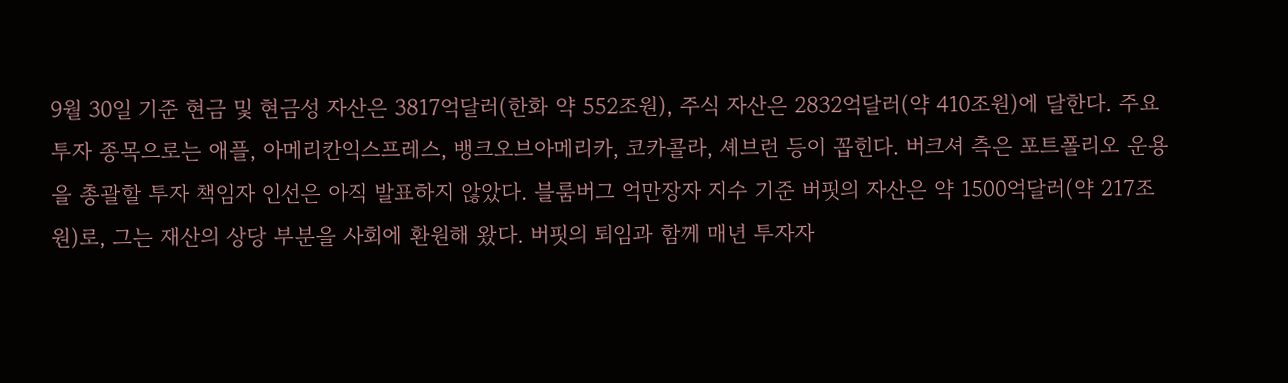9월 30일 기준 현금 및 현금성 자산은 3817억달러(한화 약 552조원), 주식 자산은 2832억달러(약 410조원)에 달한다. 주요 투자 종목으로는 애플, 아메리칸익스프레스, 뱅크오브아메리카, 코카콜라, 셰브런 등이 꼽힌다. 버크셔 측은 포트폴리오 운용을 총괄할 투자 책임자 인선은 아직 발표하지 않았다. 블룸버그 억만장자 지수 기준 버핏의 자산은 약 1500억달러(약 217조원)로, 그는 재산의 상당 부분을 사회에 환원해 왔다. 버핏의 퇴임과 함께 매년 투자자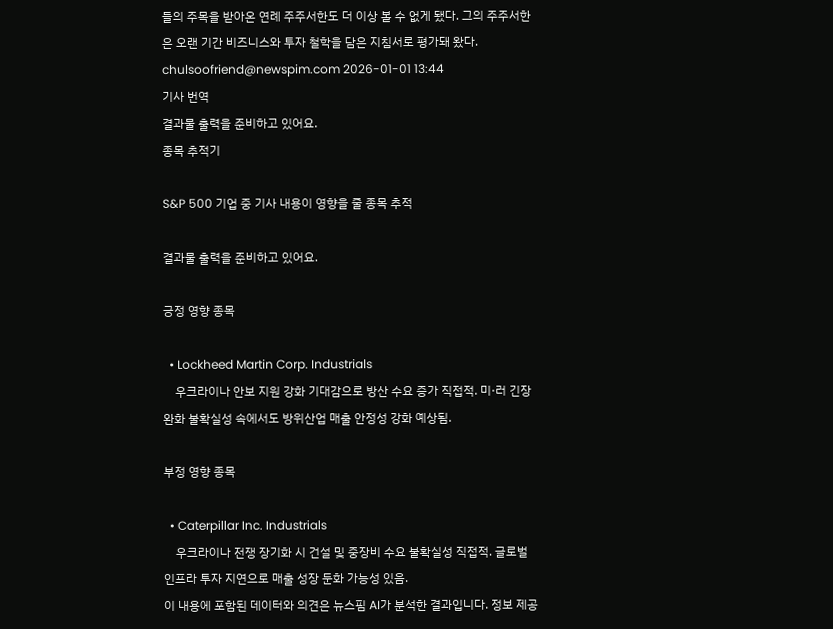들의 주목을 받아온 연례 주주서한도 더 이상 볼 수 없게 됐다. 그의 주주서한은 오랜 기간 비즈니스와 투자 철학을 담은 지침서로 평가돼 왔다. chulsoofriend@newspim.com 2026-01-01 13:44
기사 번역
결과물 출력을 준비하고 있어요.
종목 추적기

S&P 500 기업 중 기사 내용이 영향을 줄 종목 추적

결과물 출력을 준비하고 있어요.

긍정 영향 종목

  • Lockheed Martin Corp. Industrials
    우크라이나 안보 지원 강화 기대감으로 방산 수요 증가 직접적. 미·러 긴장 완화 불확실성 속에서도 방위산업 매출 안정성 강화 예상됨.

부정 영향 종목

  • Caterpillar Inc. Industrials
    우크라이나 전쟁 장기화 시 건설 및 중장비 수요 불확실성 직접적. 글로벌 인프라 투자 지연으로 매출 성장 둔화 가능성 있음.
이 내용에 포함된 데이터와 의견은 뉴스핌 AI가 분석한 결과입니다. 정보 제공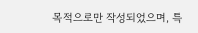목적으로만 작성되었으며, 특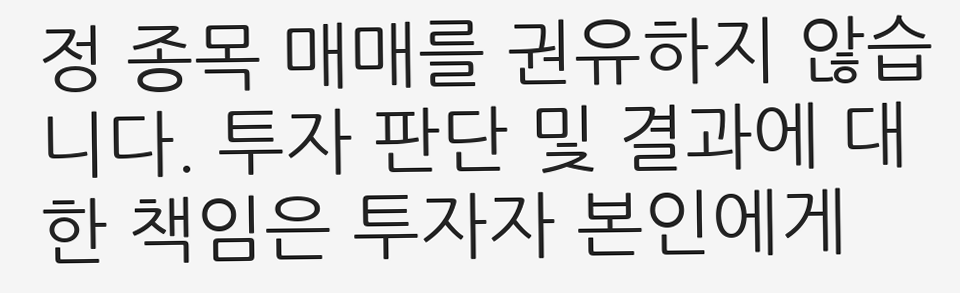정 종목 매매를 권유하지 않습니다. 투자 판단 및 결과에 대한 책임은 투자자 본인에게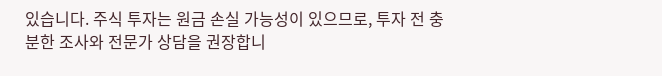있습니다. 주식 투자는 원금 손실 가능성이 있으므로, 투자 전 충분한 조사와 전문가 상담을 권장합니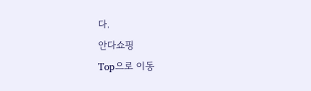다.
안다쇼핑
Top으로 이동